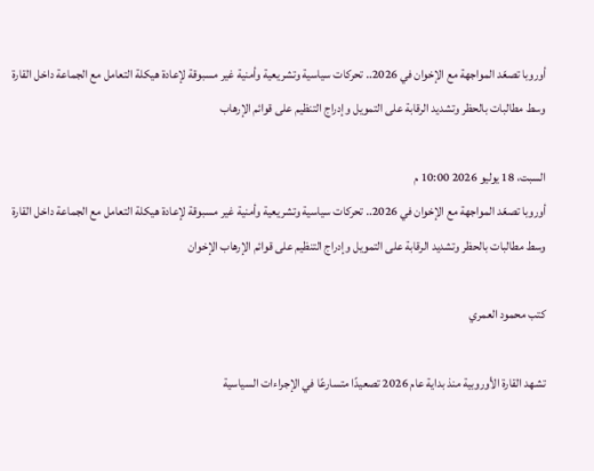أوروبا تصعّد المواجهة مع الإخوان في 2026.. تحركات سياسية وتشريعية وأمنية غير مسبوقة لإعادة هيكلة التعامل مع الجماعة داخل القارة وسط مطالبات بالحظر وتشديد الرقابة على التمويل وإدراج التنظيم على قوائم الإرهاب

السبت، 18 يوليو 2026 10:00 م
أوروبا تصعّد المواجهة مع الإخوان في 2026.. تحركات سياسية وتشريعية وأمنية غير مسبوقة لإعادة هيكلة التعامل مع الجماعة داخل القارة وسط مطالبات بالحظر وتشديد الرقابة على التمويل وإدراج التنظيم على قوائم الإرهاب الإخوان

كتب محمود العمري

تشهد القارة الأوروبية منذ بداية عام 2026 تصعيدًا متسارعًا في الإجراءات السياسية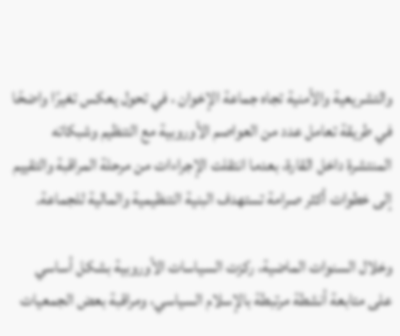والتشريعية والأمنية تجاه جماعة الإخوان ، في تحول يعكس تغيرًا واضحًا في طريقة تعامل عدد من العواصم الأوروبية مع التنظيم وشبكاته المنتشرة داخل القارة، بعدما انتقلت الإجراءات من مرحلة المراقبة والتقييم إلى خطوات أكثر صرامة تستهدف البنية التنظيمية والمالية للجماعة.

وخلال السنوات الماضية، ركزت السياسات الأوروبية بشكل أساسي على متابعة أنشطة مرتبطة بالإسلام السياسي، ومراقبة بعض الجمعيات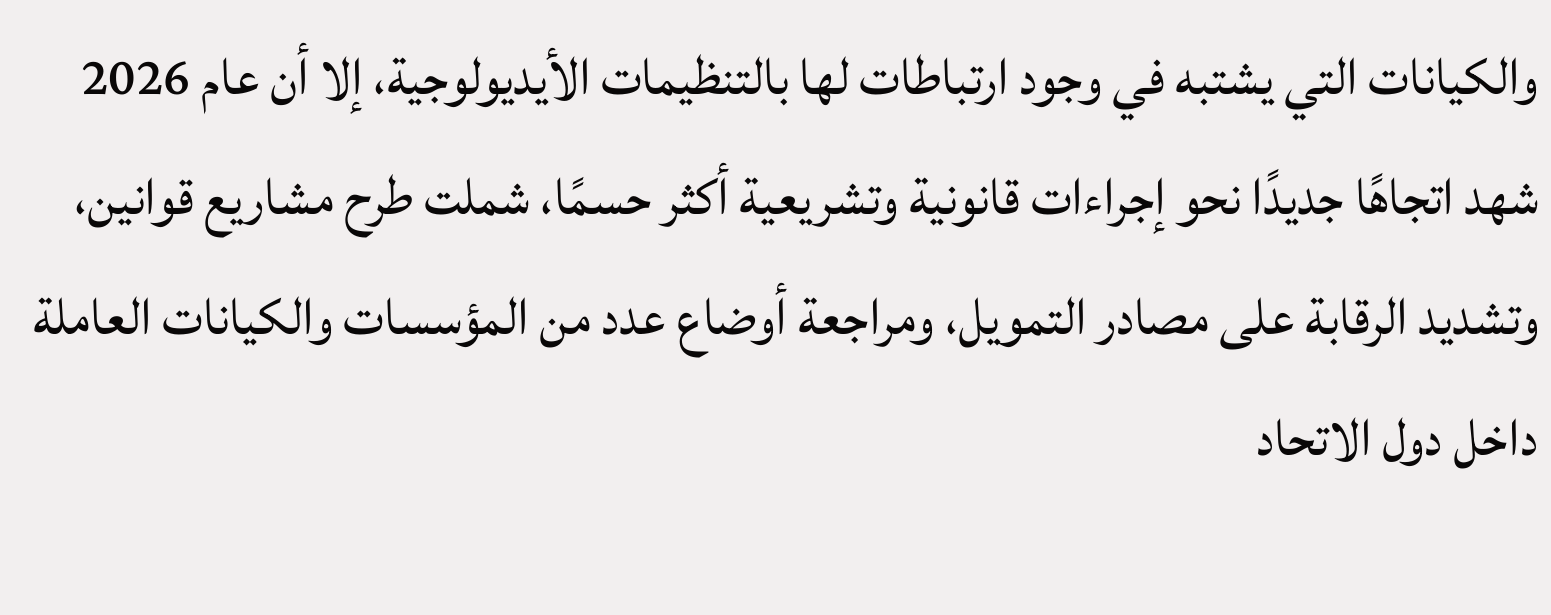والكيانات التي يشتبه في وجود ارتباطات لها بالتنظيمات الأيديولوجية، إلا أن عام 2026 شهد اتجاهًا جديدًا نحو إجراءات قانونية وتشريعية أكثر حسمًا، شملت طرح مشاريع قوانين، وتشديد الرقابة على مصادر التمويل، ومراجعة أوضاع عدد من المؤسسات والكيانات العاملة داخل دول الاتحاد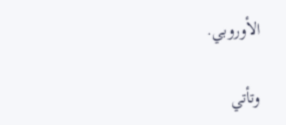الأوروبي.

وتأتي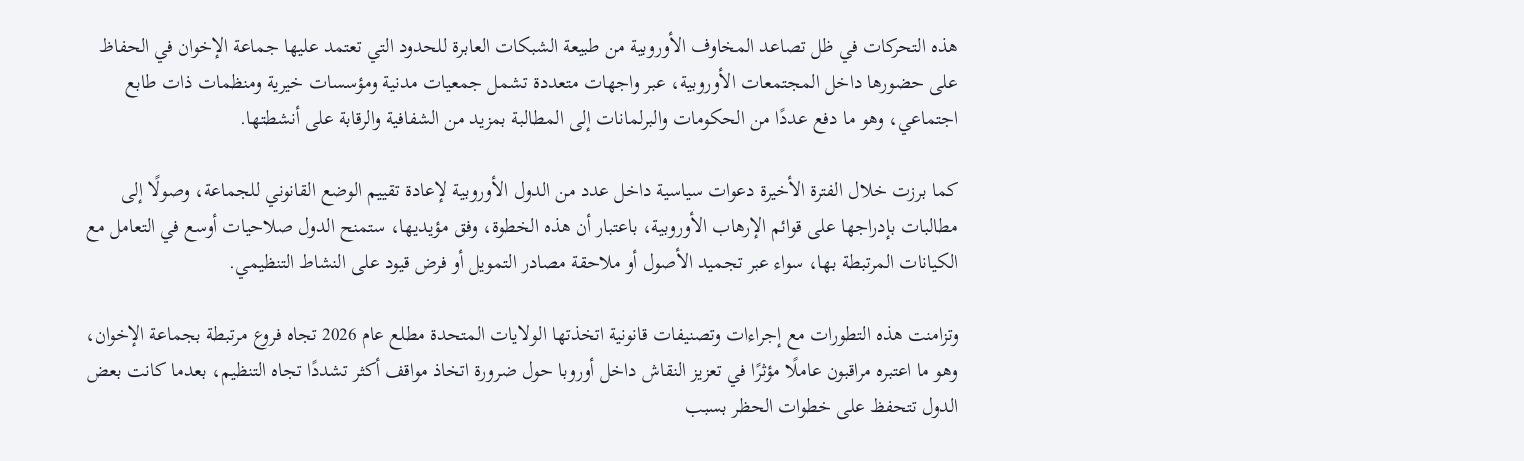هذه التحركات في ظل تصاعد المخاوف الأوروبية من طبيعة الشبكات العابرة للحدود التي تعتمد عليها جماعة الإخوان في الحفاظ على حضورها داخل المجتمعات الأوروبية، عبر واجهات متعددة تشمل جمعيات مدنية ومؤسسات خيرية ومنظمات ذات طابع اجتماعي، وهو ما دفع عددًا من الحكومات والبرلمانات إلى المطالبة بمزيد من الشفافية والرقابة على أنشطتها.

كما برزت خلال الفترة الأخيرة دعوات سياسية داخل عدد من الدول الأوروبية لإعادة تقييم الوضع القانوني للجماعة، وصولًا إلى مطالبات بإدراجها على قوائم الإرهاب الأوروبية، باعتبار أن هذه الخطوة، وفق مؤيديها، ستمنح الدول صلاحيات أوسع في التعامل مع الكيانات المرتبطة بها، سواء عبر تجميد الأصول أو ملاحقة مصادر التمويل أو فرض قيود على النشاط التنظيمي.

وتزامنت هذه التطورات مع إجراءات وتصنيفات قانونية اتخذتها الولايات المتحدة مطلع عام 2026 تجاه فروع مرتبطة بجماعة الإخوان، وهو ما اعتبره مراقبون عاملًا مؤثرًا في تعزيز النقاش داخل أوروبا حول ضرورة اتخاذ مواقف أكثر تشددًا تجاه التنظيم، بعدما كانت بعض الدول تتحفظ على خطوات الحظر بسبب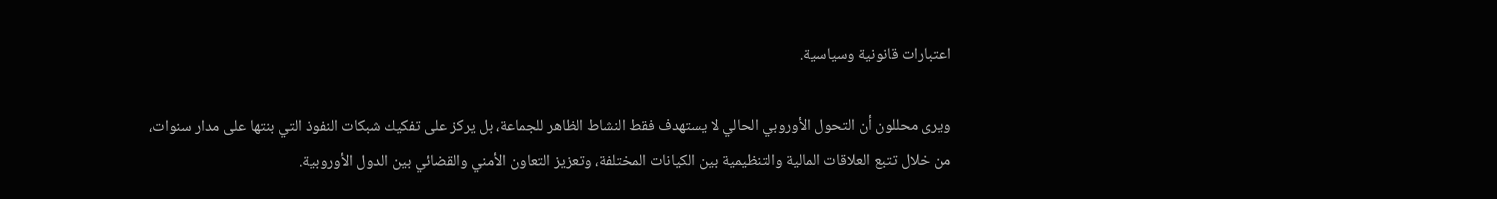اعتبارات قانونية وسياسية.

ويرى محللون أن التحول الأوروبي الحالي لا يستهدف فقط النشاط الظاهر للجماعة، بل يركز على تفكيك شبكات النفوذ التي بنتها على مدار سنوات، من خلال تتبع العلاقات المالية والتنظيمية بين الكيانات المختلفة، وتعزيز التعاون الأمني والقضائي بين الدول الأوروبية.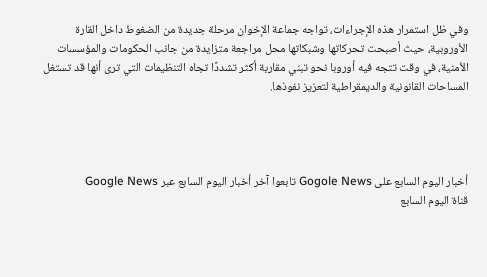وفي ظل استمرار هذه الإجراءات، تواجه جماعة الإخوان مرحلة جديدة من الضغوط داخل القارة الأوروبية، حيث أصبحت تحركاتها وشبكاتها محل مراجعة متزايدة من جانب الحكومات والمؤسسات الأمنية، في وقت تتجه فيه أوروبا نحو تبني مقاربة أكثر تشددًا تجاه التنظيمات التي ترى أنها قد تستغل المساحات القانونية والديمقراطية لتعزيز نفوذها.




أخبار اليوم السابع على Gogole News تابعوا آخر أخبار اليوم السابع عبر Google News
قناة اليوم السابع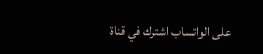على الواتساب اشترك في قناة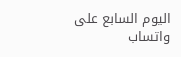اليوم السابع على واتساب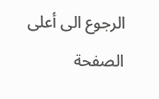الرجوع الى أعلى الصفحة